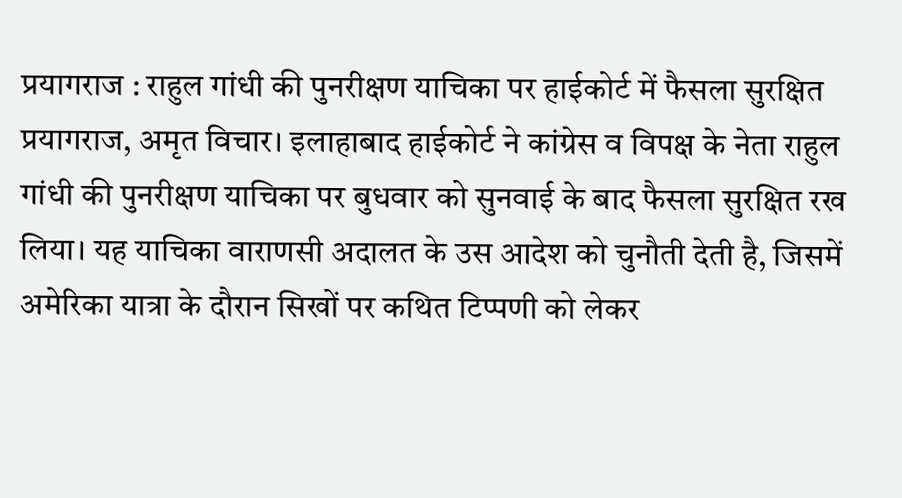प्रयागराज : राहुल गांधी की पुनरीक्षण याचिका पर हाईकोर्ट में फैसला सुरक्षित
प्रयागराज, अमृत विचार। इलाहाबाद हाईकोर्ट ने कांग्रेस व विपक्ष के नेता राहुल गांधी की पुनरीक्षण याचिका पर बुधवार को सुनवाई के बाद फैसला सुरक्षित रख लिया। यह याचिका वाराणसी अदालत के उस आदेश को चुनौती देती है, जिसमें अमेरिका यात्रा के दौरान सिखों पर कथित टिप्पणी को लेकर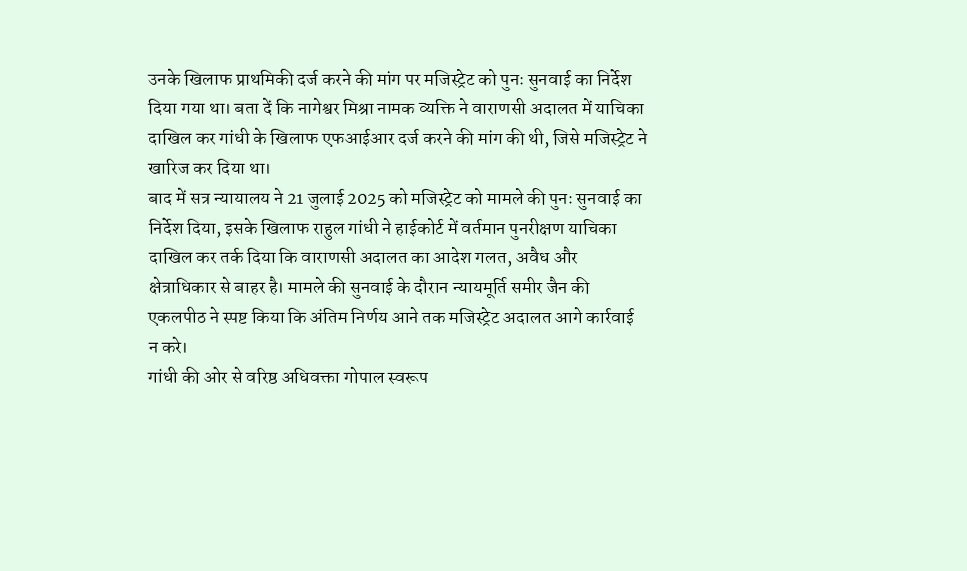उनके खिलाफ प्राथमिकी दर्ज करने की मांग पर मजिस्ट्रेट को पुनः सुनवाई का निर्देश दिया गया था। बता दें कि नागेश्वर मिश्रा नामक व्यक्ति ने वाराणसी अदालत में याचिका दाखिल कर गांधी के खिलाफ एफआईआर दर्ज करने की मांग की थी, जिसे मजिस्ट्रेट ने खारिज कर दिया था।
बाद में सत्र न्यायालय ने 21 जुलाई 2025 को मजिस्ट्रेट को मामले की पुनः सुनवाई का निर्देश दिया, इसके खिलाफ राहुल गांधी ने हाईकोर्ट में वर्तमान पुनरीक्षण याचिका दाखिल कर तर्क दिया कि वाराणसी अदालत का आदेश गलत, अवैध और क्षेत्राधिकार से बाहर है। मामले की सुनवाई के दौरान न्यायमूर्ति समीर जैन की एकलपीठ ने स्पष्ट किया कि अंतिम निर्णय आने तक मजिस्ट्रेट अदालत आगे कार्रवाई न करे।
गांधी की ओर से वरिष्ठ अधिवक्ता गोपाल स्वरूप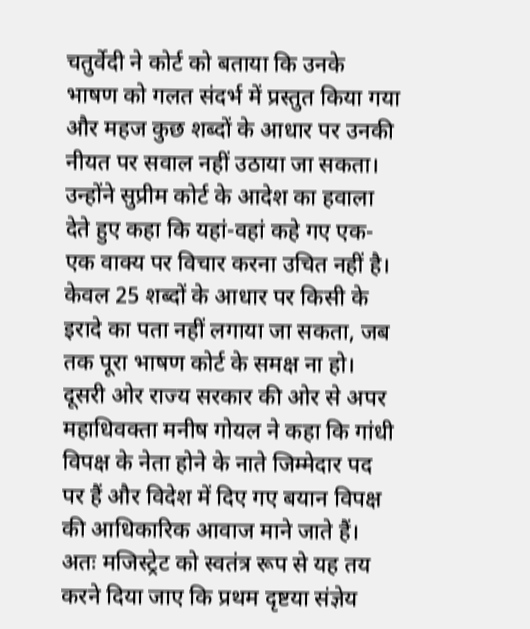चतुर्वेदी ने कोर्ट को बताया कि उनके भाषण को गलत संदर्भ में प्रस्तुत किया गया और महज कुछ शब्दों के आधार पर उनकी नीयत पर सवाल नहीं उठाया जा सकता। उन्होंने सुप्रीम कोर्ट के आदेश का हवाला देते हुए कहा कि यहां-वहां कहे गए एक-एक वाक्य पर विचार करना उचित नहीं है। केवल 25 शब्दों के आधार पर किसी के इरादे का पता नहीं लगाया जा सकता, जब तक पूरा भाषण कोर्ट के समक्ष ना हो। दूसरी ओर राज्य सरकार की ओर से अपर महाधिवक्ता मनीष गोयल ने कहा कि गांधी विपक्ष के नेता होने के नाते जिम्मेदार पद पर हैं और विदेश में दिए गए बयान विपक्ष की आधिकारिक आवाज माने जाते हैं। अतः मजिस्ट्रेट को स्वतंत्र रूप से यह तय करने दिया जाए कि प्रथम दृष्टया संज्ञेय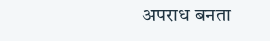अपराध बनता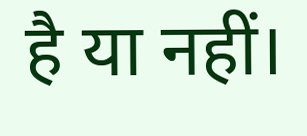है या नहीं।